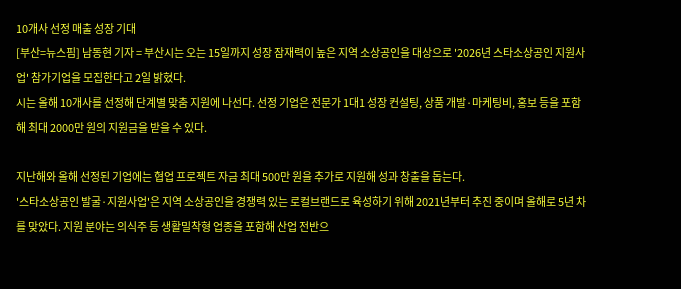10개사 선정 매출 성장 기대
[부산=뉴스핌] 남동현 기자 = 부산시는 오는 15일까지 성장 잠재력이 높은 지역 소상공인을 대상으로 '2026년 스타소상공인 지원사업' 참가기업을 모집한다고 2일 밝혔다.
시는 올해 10개사를 선정해 단계별 맞춤 지원에 나선다. 선정 기업은 전문가 1대1 성장 컨설팅, 상품 개발·마케팅비, 홍보 등을 포함해 최대 2000만 원의 지원금을 받을 수 있다.

지난해와 올해 선정된 기업에는 협업 프로젝트 자금 최대 500만 원을 추가로 지원해 성과 창출을 돕는다.
'스타소상공인 발굴·지원사업'은 지역 소상공인을 경쟁력 있는 로컬브랜드로 육성하기 위해 2021년부터 추진 중이며 올해로 5년 차를 맞았다. 지원 분야는 의식주 등 생활밀착형 업종을 포함해 산업 전반으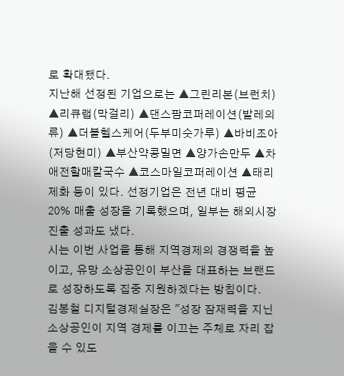로 확대됐다.
지난해 선정된 기업으로는 ▲그린리본(브런치) ▲리큐랩(막걸리) ▲댄스팜코퍼레이션(발레의류) ▲더블헬스케어(두부미숫가루) ▲바비조아(저당현미) ▲부산약콩밀면 ▲양가손만두 ▲차애전할매칼국수 ▲코스마일코퍼레이션 ▲태리제화 등이 있다. 선정기업은 전년 대비 평균 20% 매출 성장을 기록했으며, 일부는 해외시장 진출 성과도 냈다.
시는 이번 사업을 통해 지역경제의 경쟁력을 높이고, 유망 소상공인이 부산을 대표하는 브랜드로 성장하도록 집중 지원하겠다는 방침이다.
김봉철 디지털경제실장은 "성장 잠재력을 지닌 소상공인이 지역 경제를 이끄는 주체로 자리 잡을 수 있도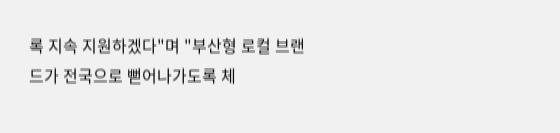록 지속 지원하겠다"며 "부산형 로컬 브랜드가 전국으로 뻗어나가도록 체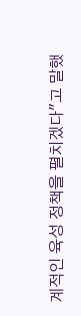계적인 육성 정책을 펼치겠다"고 말했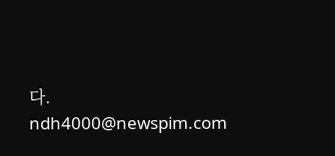다.
ndh4000@newspim.com